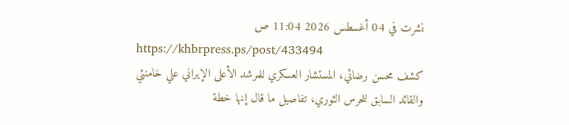نشرت في 04 أغسطس 2026 11:04 ص
https://khbrpress.ps/post/433494
كشف محسن رضائي، المستشار العسكري للمرشد الأعلى الإيراني علي خامنئي والقائد السابق للحرس الثوري، تفاصيل ما قال إنها خطة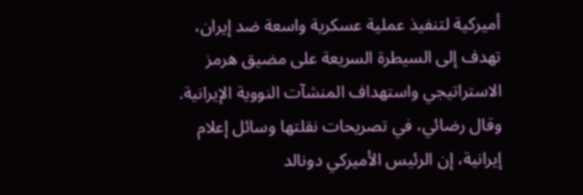أميركية لتنفيذ عملية عسكرية واسعة ضد إيران، تهدف إلى السيطرة السريعة على مضيق هرمز الاستراتيجي واستهداف المنشآت النووية الإيرانية.
وقال رضائي، في تصريحات نقلتها وسائل إعلام إيرانية، إن الرئيس الأميركي دونالد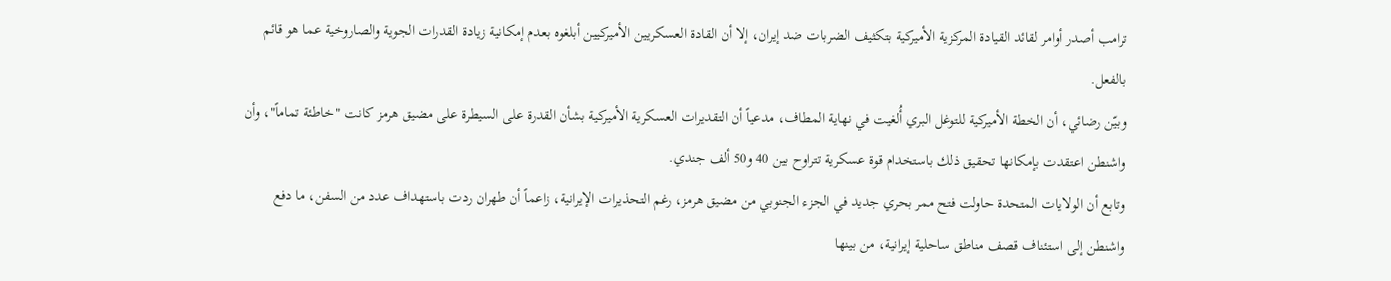ترامب أصدر أوامر لقائد القيادة المركزية الأميركية بتكثيف الضربات ضد إيران، إلا أن القادة العسكريين الأميركيين أبلغوه بعدم إمكانية زيادة القدرات الجوية والصاروخية عما هو قائم بالفعل.
وبيّن رضائي، أن الخطة الأميركية للتوغل البري أُلغيت في نهاية المطاف، مدعياً أن التقديرات العسكرية الأميركية بشأن القدرة على السيطرة على مضيق هرمز كانت "خاطئة تماماً"، وأن واشنطن اعتقدت بإمكانها تحقيق ذلك باستخدام قوة عسكرية تتراوح بين 40 و50 ألف جندي.
وتابع أن الولايات المتحدة حاولت فتح ممر بحري جديد في الجزء الجنوبي من مضيق هرمز، رغم التحذيرات الإيرانية، زاعماً أن طهران ردت باستهداف عدد من السفن، ما دفع واشنطن إلى استئناف قصف مناطق ساحلية إيرانية، من بينها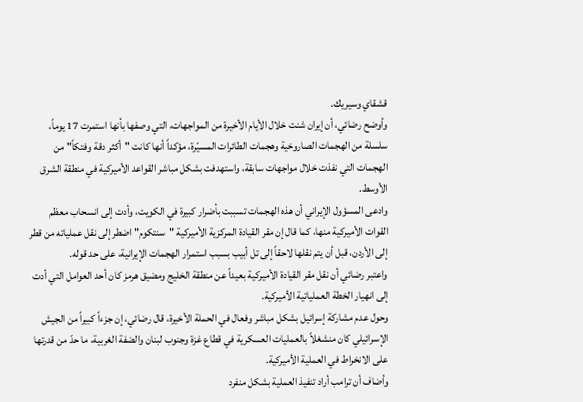قشقاي وسيريك.
وأوضح رضائي، أن إيران شنت خلال الأيام الأخيرة من المواجهات، التي وصفها بأنها استمرت 17 يوماً، سلسلة من الهجمات الصاروخية وهجمات الطائرات المسيّرة، مؤكداً أنها كانت "أكثر دقة وفتكاً" من الهجمات التي نفذت خلال مواجهات سابقة، واستهدفت بشكل مباشر القواعد الأميركية في منطقة الشرق الأوسط.
وادعى المسؤول الإيراني أن هذه الهجمات تسببت بأضرار كبيرة في الكويت، وأدت إلى انسحاب معظم القوات الأميركية منها، كما قال إن مقر القيادة المركزية الأميركية "سنتكوم" اضطر إلى نقل عملياته من قطر إلى الأردن، قبل أن يتم نقلها لاحقاً إلى تل أبيب بسبب استمرار الهجمات الإيرانية، على حد قوله.
واعتبر رضائي أن نقل مقر القيادة الأميركية بعيداً عن منطقة الخليج ومضيق هرمز كان أحد العوامل التي أدت إلى انهيار الخطة العملياتية الأميركية.
وحول عدم مشاركة إسرائيل بشكل مباشر وفعال في الحملة الأخيرة، قال رضائي، إن جزءاً كبيراً من الجيش الإسرائيلي كان منشغلاً بالعمليات العسكرية في قطاع غزة وجنوب لبنان والضفة الغربية، ما حدّ من قدرتها على الانخراط في العملية الأميركية.
وأضاف أن ترامب أراد تنفيذ العملية بشكل منفرد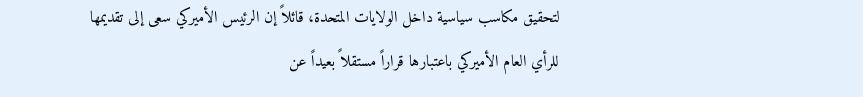لتحقيق مكاسب سياسية داخل الولايات المتحدة، قائلاً إن الرئيس الأميركي سعى إلى تقديمها للرأي العام الأميركي باعتبارها قراراً مستقلاً بعيداً عن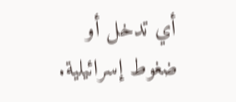أي تدخل أو ضغوط إسرائيلية.